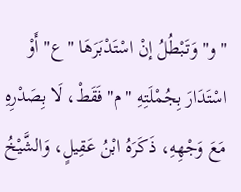"و" وَتَبْطُلُ إنْ اسْتَدْبَرَهَا "ع" أَوْ اسْتَدَارَ بِجُمْلَتِهِ "م" فَقَطْ، لَا بِصَدْرِهِ مَعَ وَجْهِهِ، ذَكَرَهُ ابْنُ عَقِيلٍ، وَالشَّيْخُ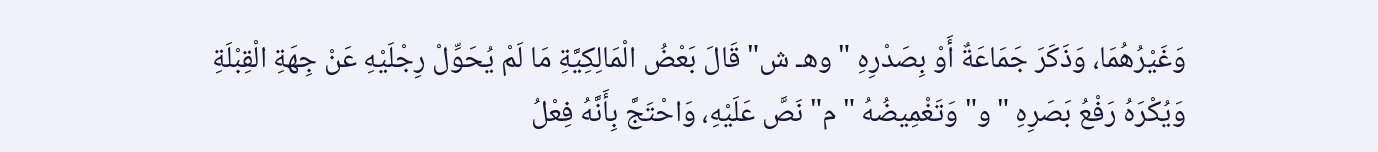وَغَيْرُهُمَا، وَذَكَرَ جَمَاعَةٌ أَوْ بِصَدْرِهِ "وهـ ش" قَالَ بَعْضُ الْمَالِكِيَّةِ مَا لَمْ يُحَوِّلْ رِجْلَيْهِ عَنْ جِهَةِ الْقِبْلَةِ
وَيُكْرَهُ رَفْعُ بَصَرِهِ "و" وَتَغْمِيضُهُ "م" نَصَّ عَلَيْهِ، وَاحْتَجَّ بِأَنَّهُ فِعْلُ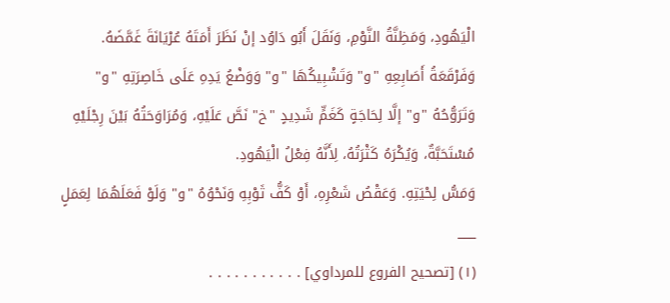الْيَهُودِ، وَمَظِنَّةُ النَّوْمِ، وَنَقَلَ أَبُو دَاوُد إنْ نَظَرَ أَمَتَهُ عُرْيَانَةَ غَمَّضَهُ.
وَفَرْقَعَةُ أَصَابِعِهِ "و" وَتَشْبِيكُهَا "و" وَوَضْعُ يَدِهِ عَلَى خَاصِرَتِهِ "و" وَتَرَوُّحُهُ "و" إلَّا لِحَاجَةٍ كَغَمٍّ شَدِيدٍ "خ" نَصَّ عَلَيْهِ، وَمُرَاوَحَتُهُ بَيْنَ رِجْلَيْهِ مُسْتَحَبَّةٌ، وَيُكْرَهُ كَثْرَتُهُ، لِأَنَّهُ فِعْلُ الْيَهُودِ.
وَمَسُّ لِحْيَتِهِ. وَعَقْصُ شَعْرِهِ، أَوْ كَفُّ ثَوْبِهِ وَنَحْوُهُ "و" وَلَوْ فَعَلَهُمَا لِعَمَلٍ
___
(١) [تصحيح الفروع للمرداوي] . . . . . . . . . . .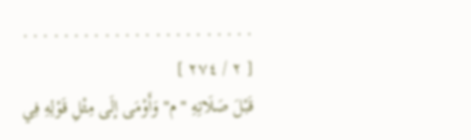. . . . . . . . . . . . . . . . . . . . . . .
[ ٢ / ٢٧٤ ]
قَبْلَ صَلَاتِهِ "م" وَأَوْمَى إلَى مِثْلِ قَوْلِهِ فِي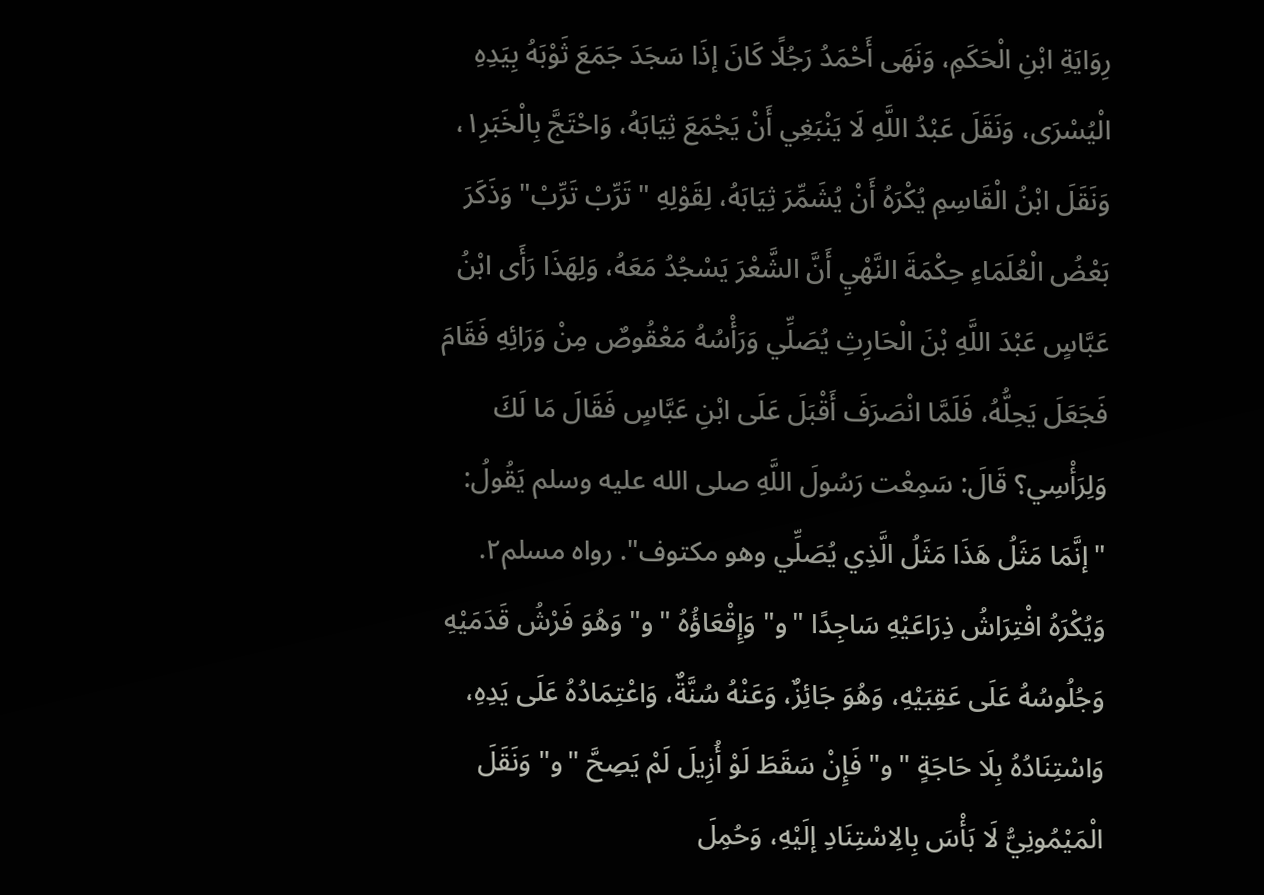رِوَايَةِ ابْنِ الْحَكَمِ، وَنَهَى أَحْمَدُ رَجُلًا كَانَ إذَا سَجَدَ جَمَعَ ثَوْبَهُ بِيَدِهِ الْيُسْرَى، وَنَقَلَ عَبْدُ اللَّهِ لَا يَنْبَغِي أَنْ يَجْمَعَ ثِيَابَهُ، وَاحْتَجَّ بِالْخَبَرِ١، وَنَقَلَ ابْنُ الْقَاسِمِ يُكْرَهُ أَنْ يُشَمِّرَ ثِيَابَهُ، لِقَوْلِهِ "تَرِّبْ تَرِّبْ" وَذَكَرَ بَعْضُ الْعُلَمَاءِ حِكْمَةَ النَّهْيِ أَنَّ الشَّعْرَ يَسْجُدُ مَعَهُ، وَلِهَذَا رَأَى ابْنُ عَبَّاسٍ عَبْدَ اللَّهِ بْنَ الْحَارِثِ يُصَلِّي وَرَأْسُهُ مَعْقُوصٌ مِنْ وَرَائِهِ فَقَامَ فَجَعَلَ يَحِلُّهُ، فَلَمَّا انْصَرَفَ أَقْبَلَ عَلَى ابْنِ عَبَّاسٍ فَقَالَ مَا لَكَ وَلِرَأْسِي؟ قَالَ: سَمِعْت رَسُولَ اللَّهِ صلى الله عليه وسلم يَقُولُ: "إنَّمَا مَثَلُ هَذَا مَثَلُ الَّذِي يُصَلِّي وهو مكتوف". رواه مسلم٢.
وَيُكْرَهُ افْتِرَاشُ ذِرَاعَيْهِ سَاجِدًا "و" وَإِقْعَاؤُهُ "و" وَهُوَ فَرْشُ قَدَمَيْهِ وَجُلُوسُهُ عَلَى عَقِبَيْهِ، وَهُوَ جَائِزٌ، وَعَنْهُ سُنَّةٌ، وَاعْتِمَادُهُ عَلَى يَدِهِ، وَاسْتِنَادُهُ بِلَا حَاجَةٍ "و" فَإِنْ سَقَطَ لَوْ أُزِيلَ لَمْ يَصِحَّ "و" وَنَقَلَ الْمَيْمُونِيُّ لَا بَأْسَ بِالِاسْتِنَادِ إلَيْهِ، وَحُمِلَ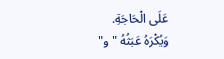عَلَى الْحَاجَةِ.
وَيُكْرَهُ عَبَثُهُ "و"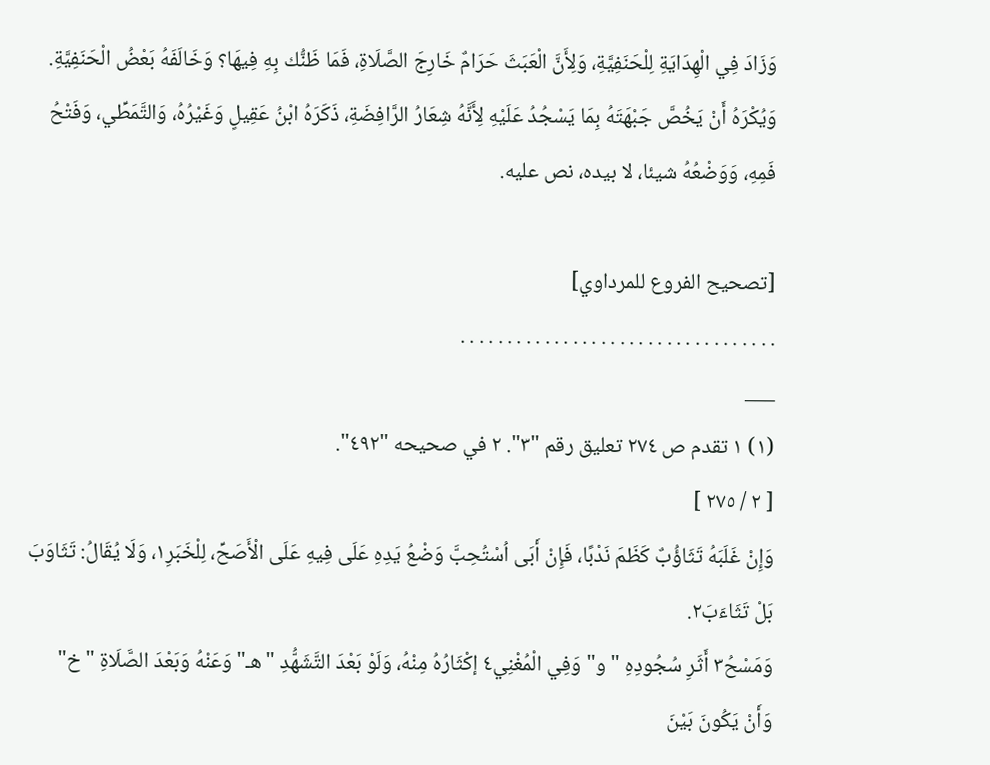وَزَادَ فِي الْهِدَايَةِ لِلْحَنَفِيَّةِ، وَلِأَنَّ الْعَبَثَ حَرَامٌ خَارِجَ الصَّلَاةِ، فَمَا ظَنُّك بِهِ فِيهَا؟ وَخَالَفَهُ بَعْضُ الْحَنَفِيَّةِ.
وَيُكْرَهُ أَنْ يَخُصَّ جَبْهَتَهُ بِمَا يَسْجُدُ عَلَيْهِ لِأَنَّهُ شِعَارُ الرَّافِضَةِ، ذَكَرَهُ ابْنُ عَقِيلٍ وَغَيْرُهُ، وَالتَّمَطِّي، وَفَتْحُ فَمِهِ، وَوَضْعُهُ شيئا، لا بيده، نص عليه.

[تصحيح الفروع للمرداوي]
. . . . . . . . . . . . . . . . . . . . . . . . . . . . . . . . . .
___
(١) ١ تقدم ص ٢٧٤ تعليق رقم "٣". ٢ في صحيحه "٤٩٢".
[ ٢ / ٢٧٥ ]
وَإِنْ غَلَبَهُ تَثَاؤُبٌ كَظَمَ نَدْبًا، فَإِنْ أَبَى اُسْتُحِبَّ وَضْعُ يَدِهِ عَلَى فِيهِ عَلَى الْأَصَحِّ، لِلْخَبَرِ١، وَلَا يُقَالُ: تَثَاوَبَ بَلْ تَثَاءَبَ٢.
وَمَسْحُ٣ أَثَرِ سُجُودِهِ "و" وَفِي الْمُغْنِي٤ إكْثَارُهُ مِنْهُ، وَلَوْ بَعْدَ التَّشَهُّدِ "هـ" وَعَنْهُ وَبَعْدَ الصَّلَاةِ "خ" وَأَنْ يَكُونَ بَيْنَ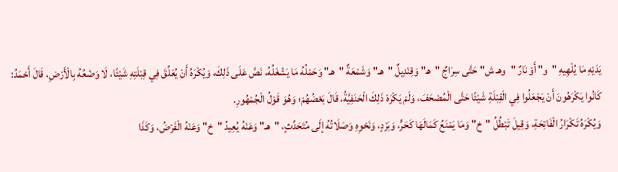يَدَيْهِ مَا يُلْهِيهِ "و" أَوْ نَارٌ "وهـ ش" حَتَّى سِرَاجٌ "هـ" وَقِنْدِيلٌ "هـ" وَشَمْعَةٌ "هـ" وَحَمْلُهُ مَا يَشْغَلُهُ، نَصَّ عَلَى ذَلِكَ، وَيُكْرَهُ أَنْ يُعَلِّقَ فِي قِبْلَتِهِ شَيْئًا، لَا وَضْعُهُ بِالْأَرْضِ، قَالَ أَحْمَدُ: كَانُوا يَكْرَهُونَ أَنْ يَجْعَلُوا فِي الْقِبْلَةِ شَيْئًا حَتَّى الْمُصْحَفَ، وَلَمْ يَكْرَهْ ذَلِكَ الْحَنَفِيَّةُ، قَالَ بَعْضُهُمْ؛ وَهُوَ قَوْلُ الْجُمْهُورِ.
وَيُكْرَهُ تَكْرَارُ الْفَاتِحَةِ، وَقِيلَ تَبْطُلُ "خ" وَمَا يَمْنَعُ كَمَالَهَا كَحَرٍّ، وَبَرْدٍ، وَنَحْوِهِ وَصَلَاتُهُ إلَى مُتَحَدِّثٍ، "هـ" وَعَنْهُ يُعِيدُ "خ" وَعَنْهُ الْفَرْضُ، وَكَذَا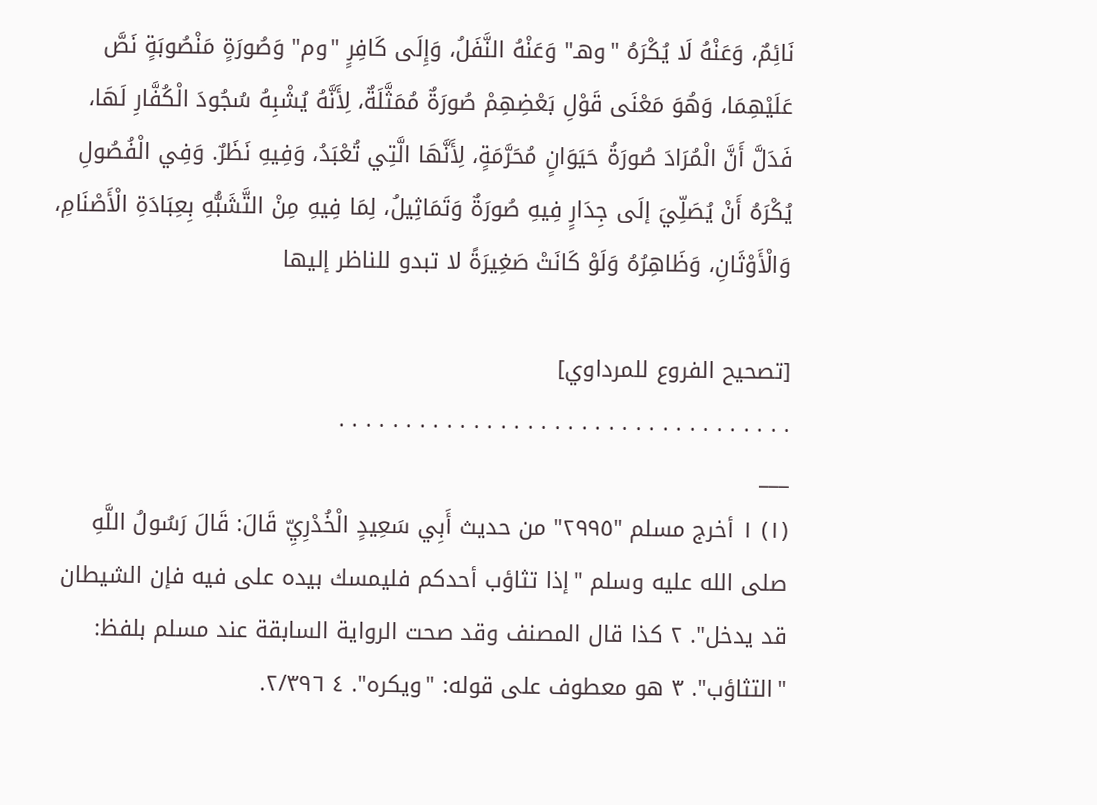نَائِمٌ، وَعَنْهُ لَا يُكْرَهُ "وهـ" وَعَنْهُ النَّفَلُ، وَإِلَى كَافِرٍ "وم" وَصُورَةٍ مَنْصُوبَةٍ نَصَّ عَلَيْهِمَا، وَهُوَ مَعْنَى قَوْلِ بَعْضِهِمْ صُورَةٌ مُمَثَّلَةٌ، لِأَنَّهُ يُشْبِهُ سُجُودَ الْكُفَّارِ لَهَا، فَدَلَّ أَنَّ الْمُرَادَ صُورَةُ حَيَوَانٍ مُحَرَّمَةٍ، لِأَنَّهَا الَّتِي تُعْبَدُ، وَفِيهِ نَظَرٌ. وَفِي الْفُصُولِ يُكْرَهُ أَنْ يُصَلِّيَ إلَى جِدَارٍ فِيهِ صُورَةٌ وَتَمَاثِيلُ، لِمَا فِيهِ مِنْ التَّشَبُّهِ بِعِبَادَةِ الْأَصْنَامِ، وَالْأَوْثَانِ، وَظَاهِرُهُ وَلَوْ كَانَتْ صَغِيرَةً لا تبدو للناظر إليها

[تصحيح الفروع للمرداوي]
. . . . . . . . . . . . . . . . . . . . . . . . . . . . . . . . . .
___
(١) ١ أخرج مسلم "٢٩٩٥" من حديث أَبِي سَعِيدٍ الْخُدْرِيِّ قَالَ: قَالَ رَسُولُ اللَّهِ صلى الله عليه وسلم "إذا تثاؤب أحدكم فليمسك بيده على فيه فإن الشيطان قد يدخل". ٢ كذا قال المصنف وقد صحت الرواية السابقة عند مسلم بلفظ: "التثاؤب". ٣ هو معطوف على قوله: "ويكره". ٤ ٢/٣٩٦.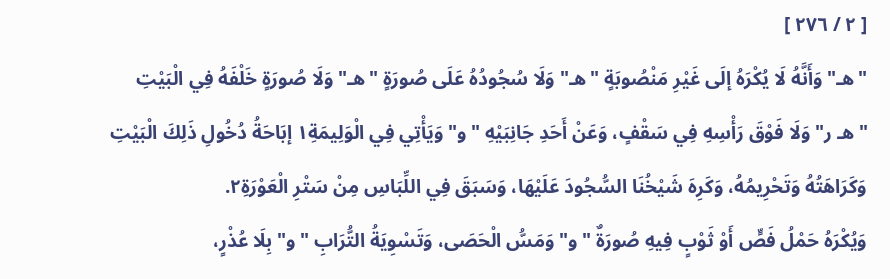[ ٢ / ٢٧٦ ]
"هـ" وَأَنَّهُ لَا يُكْرَهُ إلَى غَيْرِ مَنْصُوبَةٍ "هـ" وَلَا سُجُودُهُ عَلَى صُورَةٍ "هـ" وَلَا صُورَةٍ خَلْفَهُ فِي الْبَيْتِ "هـ ر" وَلَا فَوْقَ رَأْسِهِ فِي سَقْفٍ، وَعَنْ أَحَدِ جَانِبَيْهِ "و" وَيَأْتِي فِي الْوَلِيمَةِ١ إبَاحَةُ دُخُولِ ذَلِكَ الْبَيْتِ وَكَرَاهَتُهُ وَتَحْرِيمُهُ، وَكَرِهَ شَيْخُنَا السُّجُودَ عَلَيْهَا، وَسَبَقَ فِي اللِّبَاسِ مِنْ سَتْرِ الْعَوْرَةِ٢.
وَيُكْرَهُ حَمْلُ فَصٍّ أَوْ ثَوْبٍ فِيهِ صُورَةٌ "و" وَمَسُّ الْحَصَى، وَتَسْوِيَةُ التُّرَابِ "و" بِلَا عُذْرٍ،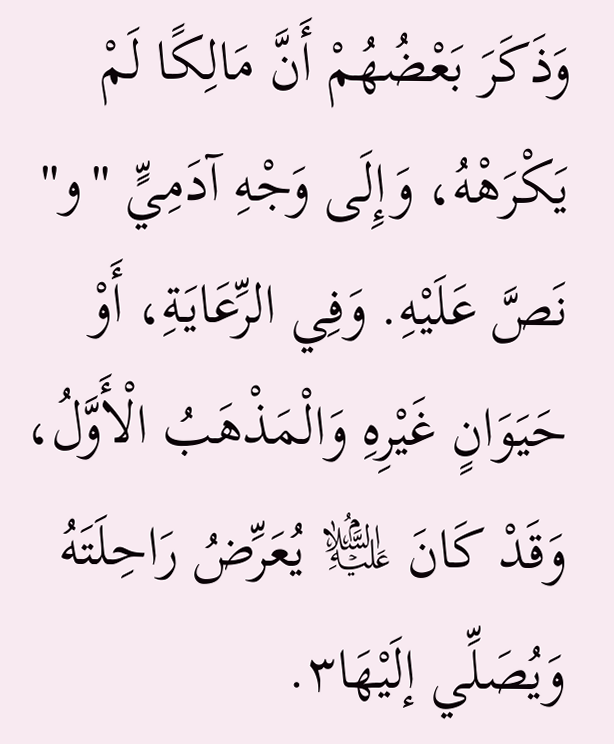وَذَكَرَ بَعْضُهُمْ أَنَّ مَالِكًا لَمْ يَكْرَهْهُ، وَإِلَى وَجْهِ آدَمِيٍّ "و" نَصَّ عَلَيْهِ. وَفِي الرِّعَايَةِ، أَوْ حَيَوَانٍ غَيْرِهِ وَالْمَذْهَبُ الْأَوَّلُ، وَقَدْ كَانَ ﵇ يُعَرِّضُ رَاحِلَتَهُ وَيُصَلِّي إلَيْهَا٣.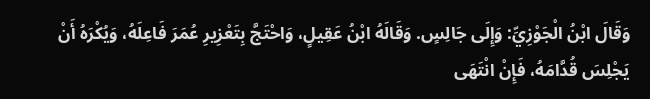وَقَالَ ابْنُ الْجَوْزِيِّ: وَإِلَى جَالِسٍ. وَقَالَهُ ابْنُ عَقِيلٍ، وَاحْتَجَّ بِتَعْزِيرِ عُمَرَ فَاعِلَهُ، وَيُكْرَهُ أَنْ يَجْلِسَ قُدَّامَهُ، فَإِنْ انْتَهَى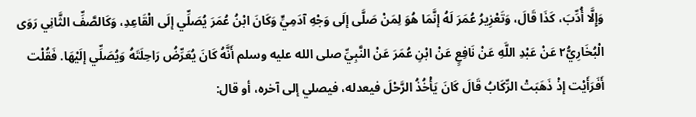وَإِلَّا أُدِّبَ، كَذَا قَالَ، وَتَعْزِيرُ عُمَرَ لَهُ إنَّمَا هُوَ لِمَنْ صَلَّى إلَى وَجْهِ آدَمِيٍّ وَكَانَ ابْنُ عُمَرَ يُصَلِّي إلَى الْقَاعِدِ، وَكَالصَّفِّ الثَّانِي رَوَى الْبُخَارِيُّ٢ عَنْ عَبْدِ اللَّهِ عَنْ نَافِعٍ عَنْ ابْنِ عُمَرَ عَنْ النَّبِيِّ صلى الله عليه وسلم أَنَّهُ كَانَ يُعَرِّضُ رَاحِلَتَهُ وَيُصَلِّي إلَيْهَا. فَقُلْت أَفَرَأَيْت إذْ ذَهَبَتْ الرِّكَابُ قَالَ كَانَ يَأْخُذُ الرَّحْلَ فيعدله، فيصلي إلى آخره، أو قال: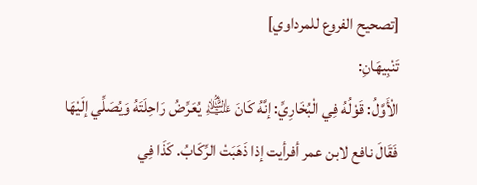[تصحيح الفروع للمرداوي]
تَنْبِيهَانِ:
الْأَوَّلُ: قَوْلُهُ فِي الْبُخَارِيِّ: إنَّهُ كَانَ ﵇ يُعَرِّضُ رَاحِلَتَهُ وَيُصَلِّي إلَيْهَا فَقَالَ نافع لابن عمر أفرأيت إذا ذَهَبَتْ الرِّكَابُ. كَذَا فِي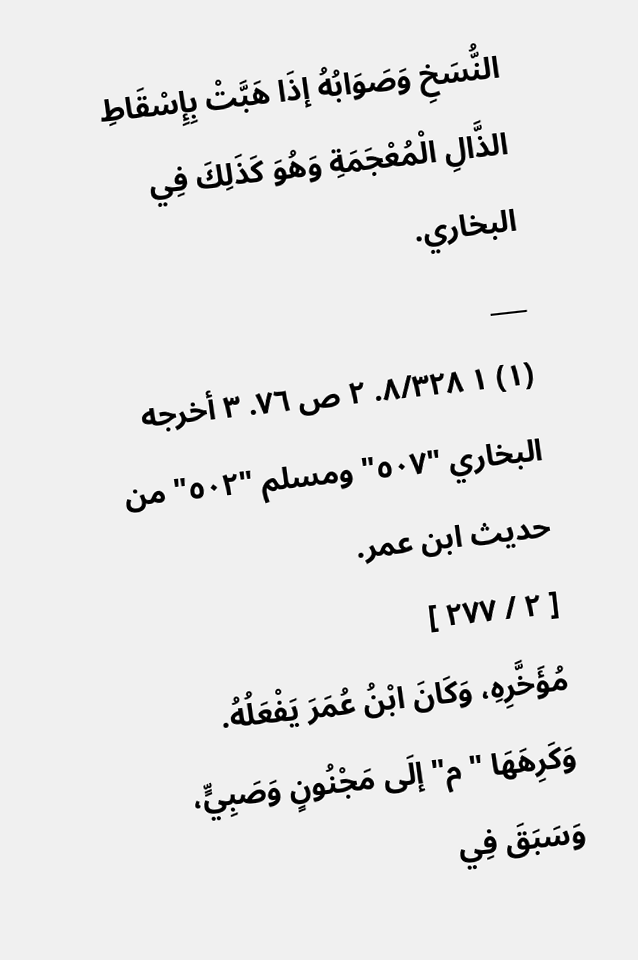النُّسَخِ وَصَوَابُهُ إذَا هَبَّتْ بِإِسْقَاطِ الذَّالِ الْمُعْجَمَةِ وَهُوَ كَذَلِكَ فِي البخاري.
___
(١) ١ ٨/٣٢٨. ٢ ص ٧٦. ٣ أخرجه البخاري "٥٠٧" ومسلم "٥٠٢" من حديث ابن عمر.
[ ٢ / ٢٧٧ ]
مُؤَخَّرِهِ، وَكَانَ ابْنُ عُمَرَ يَفْعَلُهُ.
وَكَرِهَهَا "م" إلَى مَجْنُونٍ وَصَبِيٍّ، وَسَبَقَ فِي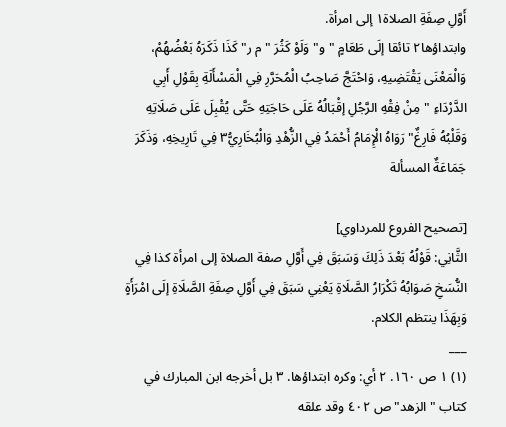أَوَّلِ صِفَةِ الصلاة١ إلى امرأة.
وابتداؤها٢ تائقا إلَى طَعَامٍ "و" وَلَوْ كَثُرَ "م ر" كَذَا ذَكَرَهُ بَعْضُهُمْ، وَالْمَعْنَى يَقْتَضِيهِ، وَاحْتَجَّ صَاحِبُ الْمُحَرَّرِ فِي الْمَسْأَلَةِ بِقَوْلِ أَبِي الدَّرْدَاءِ "مِنْ فِقْهِ الرَّجُلِ إقْبَالُهُ عَلَى حَاجَتِهِ حَتَّى يُقْبِلَ عَلَى صَلَاتِهِ وَقَلْبُهُ فَارِغٌ" رَوَاهُ الْإِمَامُ أَحْمَدُ فِي الزُّهْدِ وَالْبُخَارِيُّ٣ فِي تَارِيخِهِ، وَذَكَرَ جَمَاعَةٌ المسألة

[تصحيح الفروع للمرداوي]
الثَّانِي: قَوْلُهُ بَعْدَ ذَلِكَ وَسَبَقَ فِي أَوَّلِ صفة الصلاة إلى امرأة كذا فِي النُّسَخِ صَوَابُهُ تَكْرَارُ الصَّلَاةِ يَعْنِي سَبَقَ فِي أَوَّلِ صِفَةِ الصَّلَاةِ إلَى امْرَأَةٍ وَبِهَذَا ينتظم الكلام.
___
(١) ١ ص ١٦٠. ٢ أي: وكره ابتداؤها. ٣ بل أخرجه ابن المبارك في كتاب "الزهد" ص ٤٠٢ وقد علقه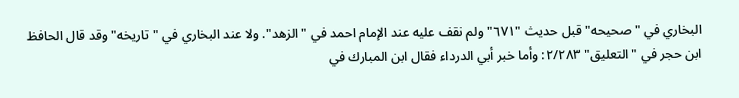البخاري في "صحيحه" قبل حديث "٦٧١" ولم نقف عليه عند الإمام احمد في "الزهد". ولا عند البخاري في "تاريخه" وقد قال الحافظ ابن حجر في "التعليق" ٢/٢٨٣: وأما خبر أبي الدرداء فقال ابن المبارك في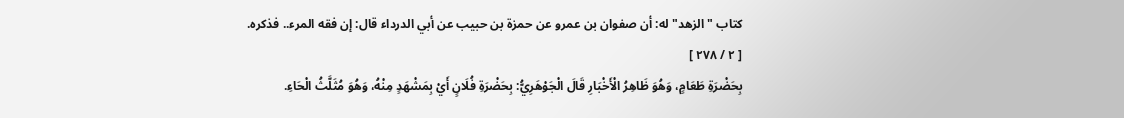كتاب "الزهد" له: أن صفوان بن عمرو عن حمزة بن حبيب عن أبي الدرداء قال: إن فقه المرء.. فذكره.
[ ٢ / ٢٧٨ ]
بِحَضْرَةِ طَعَامٍ، وَهُوَ ظَاهِرُ الْأَخْبَارِ قَالَ الْجَوْهَرِيُّ: بِحَضْرَةِ فُلَانٍ أَيْ بِمَشْهَدٍ مِنْهُ، وَهُوَ مُثَلَّثُ الْحَاءِ.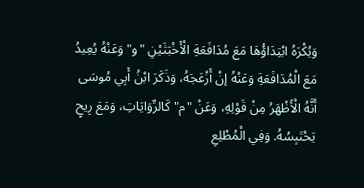وَيُكْرَهُ ابْتِدَاؤُهَا مَعَ مُدَافَعَةِ الْأَخْبَثَيْنِ "و" وَعَنْهُ يُعِيدُ مَعَ الْمُدَافَعَةِ وَعَنْهُ إنْ أَزْعَجَهُ، وَذَكَرَ ابْنُ أَبِي مُوسَى أَنَّهُ الْأَظْهَرُ مِنْ قَوْلِهِ، وَعَنْ "م" كَالرِّوَايَاتِ، وَمَعَ رِيحٍ يَحْتَبِسُهُ. وَفِي الْمُطْلِعِ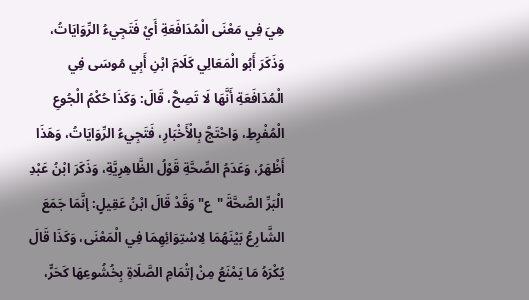هِيَ فِي مَعْنَى الْمُدَافَعَةِ أَيْ فَتَجِيءُ الرِّوَايَاتُ، وَذَكَرَ أَبُو الْمَعَالِي كَلَامَ ابْنِ أَبِي مُوسَى فِي الْمُدَافَعَةِ أَنَّهَا لَا تَصِحُّ، قَالَ: وَكَذَا حُكْمُ الْجُوعِ الْمُفْرِطِ، وَاحْتَجَّ بِالْأَخْبَارِ، فَتَجِيءُ الرِّوَايَاتُ، وَهَذَا أَظْهَرُ، وَعَدَمُ الصِّحَّةِ قَوْلُ الظَّاهِرِيَّةِ، وَذَكَرَ ابْنُ عَبْدِ الْبَرِّ الصِّحَّةَ "ع" وَقَدْ قَالَ ابْنُ عَقِيلٍ: إنَّمَا جَمَعَ الشَّارِعُ بَيْنَهُمَا لِاسْتِوَائِهِمَا فِي الْمَعْنَى، وَكَذَا قَالَ يُكْرَهُ مَا يَمْنَعُ مِنْ إتْمَامِ الصَّلَاةِ بِخُشُوعِهَا كَحَرٍّ،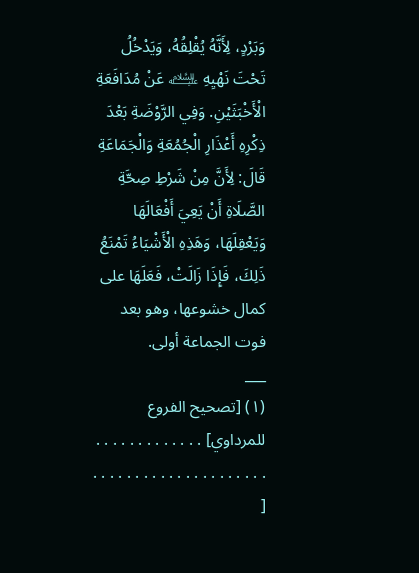وَبَرْدٍ، لِأَنَّهُ يُقْلِقُهُ، وَيَدْخُلُ تَحْتَ نَهْيِهِ ﵇ عَنْ مُدَافَعَةِ الْأَخْبَثَيْنِ. وَفِي الرَّوْضَةِ بَعْدَ ذِكْرِهِ أَعْذَارِ الْجُمُعَةِ وَالْجَمَاعَةِ قَالَ: لِأَنَّ مِنْ شَرْطِ صِحَّةِ الصَّلَاةِ أَنْ يَعِيَ أَفْعَالَهَا وَيَعْقِلَهَا، وَهَذِهِ الْأَشْيَاءُ تَمْنَعُ ذَلِكَ، فَإِذَا زَالَتْ، فَعَلَهَا على كمال خشوعها، وهو بعد فوت الجماعة أولى.
___
(١) [تصحيح الفروع للمرداوي] . . . . . . . . . . . . . . . . . . . . . . . . . . . . . . . . . .
[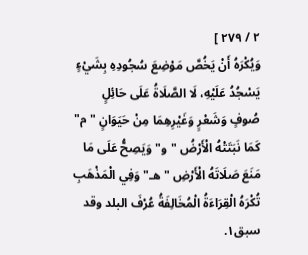٢ / ٢٧٩ ]
وَيُكْرَهُ أَنْ يَخُصَّ مَوْضِعَ سُجُودِهِ بِشَيْءٍ يَسْجُدُ عَلَيْهِ، لَا الصَّلَاةُ عَلَى حَائِلٍ صُوفٍ وَشَعْرٍ وَغَيْرِهِمَا مِنْ حَيَوَانٍ "م" كَمَا نَبَتَتْهُ الْأَرْضُ "و" وَيَصِحُّ عَلَى مَا مَنَعَ صَلَاتَهُ الْأَرْضِ "هـ" وَفِي الْمَذْهَبِ تُكْرَهُ الْقِرَاءَةُ الْمُخَالِفَةُ عُرْفَ البلد وقد سبق١.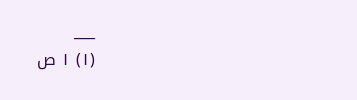___
(١) ١ ص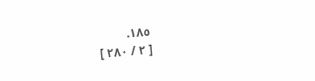١٨٥.
[ ٢ / ٢٨٠ ]